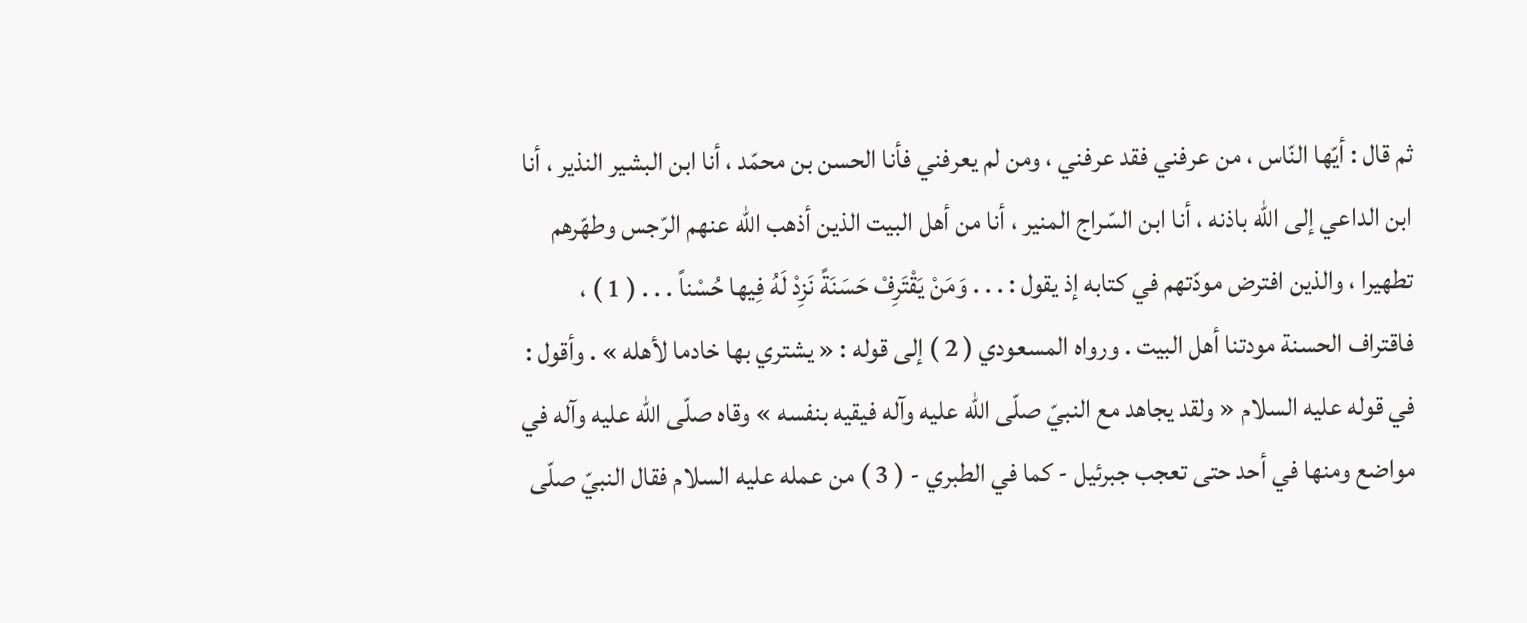ثم قال : أيّها النّاس ، من عرفني فقد عرفني ، ومن لم يعرفني فأنا الحسن بن محمّد ، أنا ابن البشير النذير ، أنا ابن الداعي إلى اللّه باذنه ، أنا ابن السّراج المنير ، أنا من أهل البيت الذين أذهب اللّه عنهم الرّجس وطهّرهم تطهيرا ، والذين افترض مودّتهم في كتابه إذ يقول : . . . وَمَنْ يَقْتَرِفْ حَسَنَةً نَزِدْ لَهُ فِيها حُسْناً . . . ( 1 ) ، فاقتراف الحسنة مودتنا أهل البيت . ورواه المسعودي ( 2 ) إلى قوله : « يشتري بها خادما لأهله » . وأقول : في قوله عليه السلام « ولقد يجاهد مع النبيّ صلّى اللّه عليه وآله فيقيه بنفسه » وقاه صلّى اللّه عليه وآله في مواضع ومنها في أحد حتى تعجب جبرئيل - كما في الطبري - ( 3 ) من عمله عليه السلام فقال النبيّ صلّى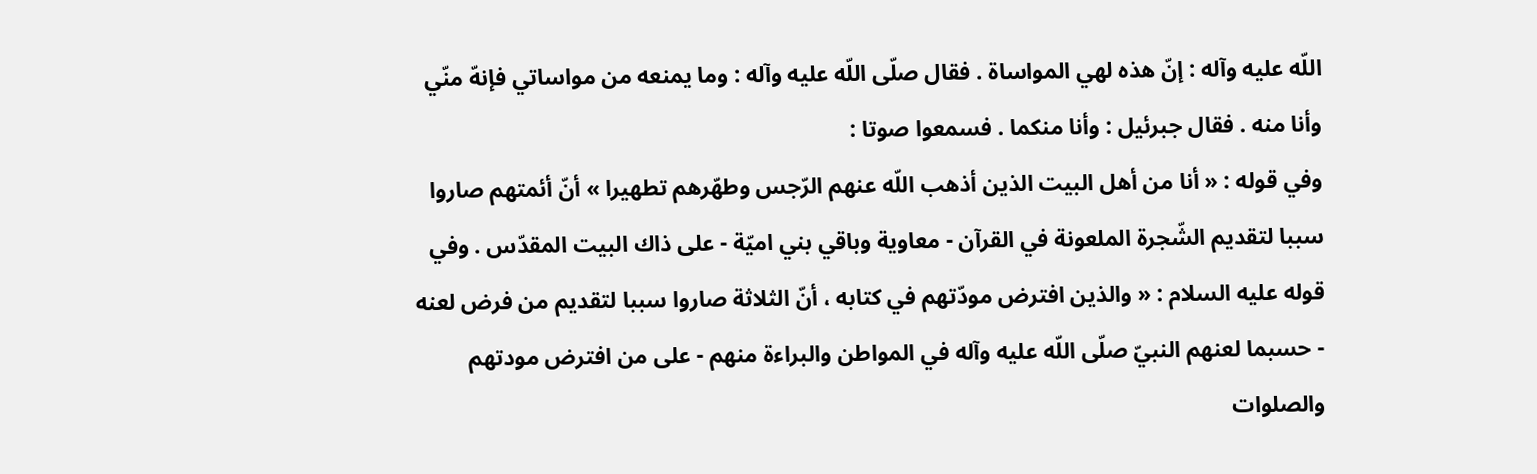اللّه عليه وآله : إنّ هذه لهي المواساة . فقال صلّى اللّه عليه وآله : وما يمنعه من مواساتي فإنهّ منّي وأنا منه . فقال جبرئيل : وأنا منكما . فسمعوا صوتا :
وفي قوله : « أنا من أهل البيت الذين أذهب اللّه عنهم الرّجس وطهّرهم تطهيرا » أنّ أئمتهم صاروا سببا لتقديم الشّجرة الملعونة في القرآن - معاوية وباقي بني اميّة - على ذاك البيت المقدّس . وفي قوله عليه السلام : « والذين افترض مودّتهم في كتابه ، أنّ الثلاثة صاروا سببا لتقديم من فرض لعنه - حسبما لعنهم النبيّ صلّى اللّه عليه وآله في المواطن والبراءة منهم - على من افترض مودتهم والصلوات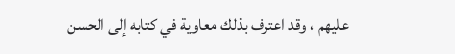عليهم ، وقد اعترف بذلك معاوية في كتابه إلى الحسن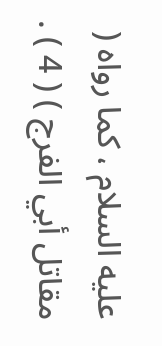عليه السلام ، كما رواه ( مقاتل أبي الفرج ) ( 4 ) .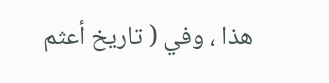هذا ، وفي ( تاريخ أعثم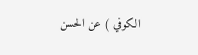الكوفي ) عن الحسن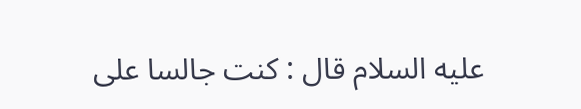عليه السلام قال : كنت جالسا على